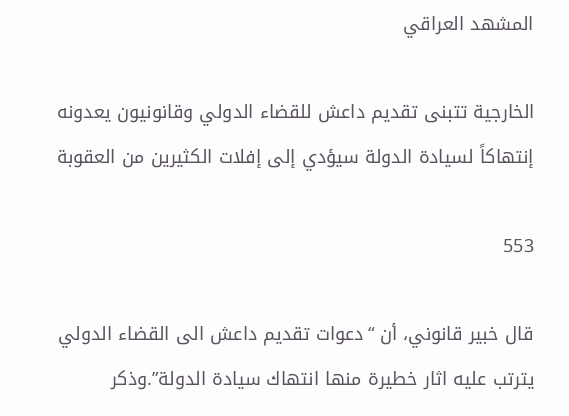المشهد العراقي

الخارجية تتبنى تقديم داعش للقضاء الدولي وقانونيون يعدونه إنتهاكاً لسيادة الدولة سيؤدي إلى إفلات الكثيرين من العقوبة

553

قال خبير قانوني، أن “دعوات تقديم داعش الى القضاء الدولي يترتب عليه اثار خطيرة منها انتهاك سيادة الدولة”.وذكر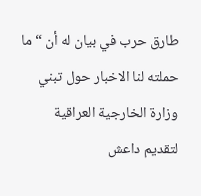طارق حرب في بيان له أن “ما حملته لنا الاخبار حول تبني وزارة الخارجية العراقية لتقديم داعش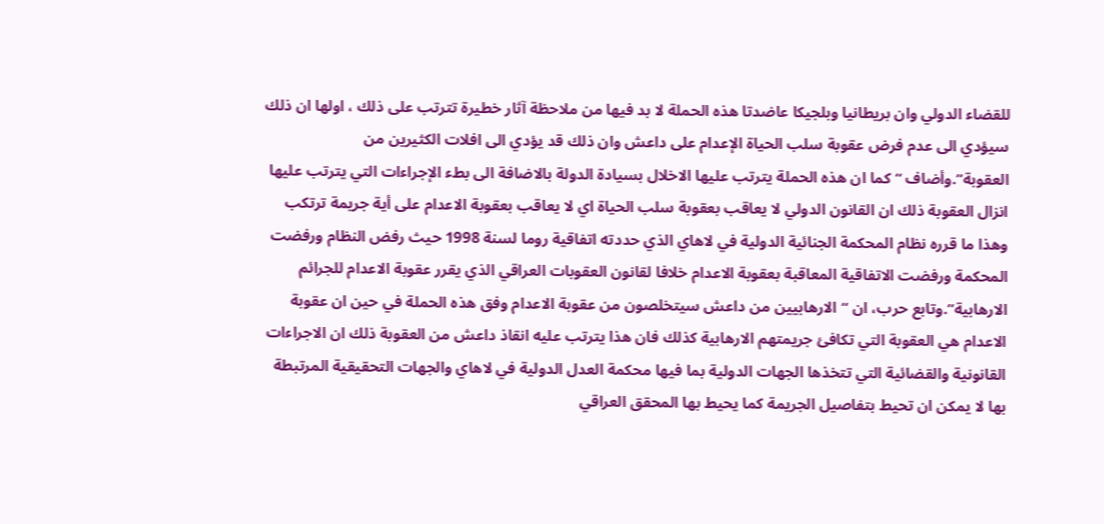للقضاء الدولي وان بريطانيا وبلجيكا عاضدتا هذه الحملة لا بد فيها من ملاحظة آثار خطيرة تترتب على ذلك ، اولها ان ذلك سيؤدي الى عدم فرض عقوبة سلب الحياة الإعدام على داعش وان ذلك قد يؤدي الى افلات الكثيرين من العقوبة”.وأضاف “كما ان هذه الحملة يترتب عليها الاخلال بسيادة الدولة بالاضافة الى بطء الإجراءات التي يترتب عليها انزال العقوبة ذلك ان القانون الدولي لا يعاقب بعقوبة سلب الحياة اي لا يعاقب بعقوبة الاعدام على أية جريمة ترتكب وهذا ما قرره نظام المحكمة الجنائية الدولية في لاهاي الذي حددته اتفاقية روما لسنة 1998 حيث رفض النظام ورفضت المحكمة ورفضت الاتفاقية المعاقبة بعقوبة الاعدام خلافا لقانون العقوبات العراقي الذي يقرر عقوبة الاعدام للجرائم الارهابية”.وتابع حرب، ان “الارهابيين من داعش سيتخلصون من عقوبة الاعدام وفق هذه الحملة في حين ان عقوبة الاعدام هي العقوبة التي تكافئ جريمتهم الارهابية كذلك فان هذا يترتب عليه انقاذ داعش من العقوبة ذلك ان الاجراءات القانونية والقضائية التي تتخذها الجهات الدولية بما فيها محكمة العدل الدولية في لاهاي والجهات التحقيقية المرتبطة بها لا يمكن ان تحيط بتفاصيل الجريمة كما يحيط بها المحقق العراقي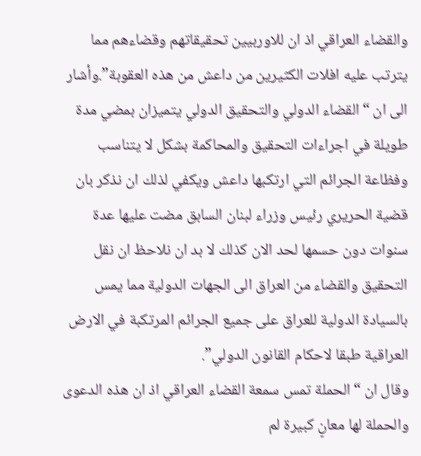والقضاء العراقي اذ ان للاوربيين تحقيقاتهم وقضاءهم مما يترتب عليه افلات الكثيرين من داعش من هذه العقوبة”.وأشار الى ان “القضاء الدولي والتحقيق الدولي يتميزان بمضي مدة طويلة في اجراءات التحقيق والمحاكمة بشكل لا يتناسب وفظاعة الجرائم التي ارتكبها داعش ويكفي لذلك ان نذكر بان قضية الحريري رئيس وزراء لبنان السابق مضت عليها عدة سنوات دون حسمها لحد الان كذلك لا بد ان نلاحظ ان نقل التحقيق والقضاء من العراق الى الجهات الدولية مما يمس بالسيادة الدولية للعراق على جميع الجرائم المرتكبة في الارض العراقية طبقا لاحكام القانون الدولي”.
وقال ان “الحملة تمس سمعة القضاء العراقي اذ ان هذه الدعوى والحملة لها معانٍ كبيرة لم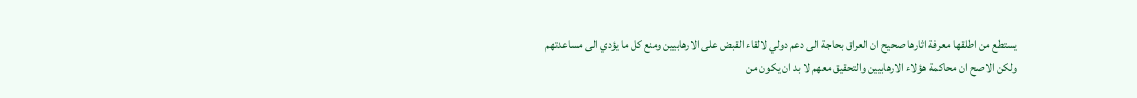يستطع من اطلقها معرفة اثارها صحيح ان العراق بحاجة الى دعم دولي لالقاء القبض على الارهابيين ومنع كل ما يؤدي الى مساعدتهم ولكن الاصح ان محاكمة هؤلاء الارهابيين والتحقيق معهم لا بد ان يكون من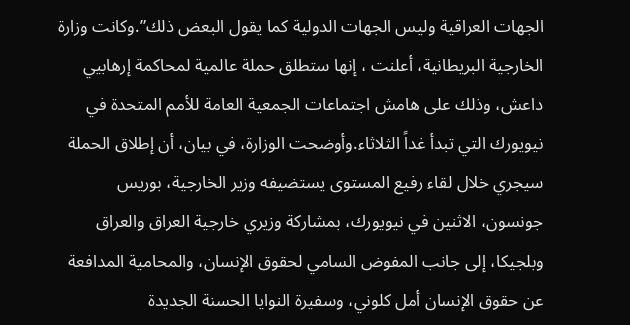الجهات العراقية وليس الجهات الدولية كما يقول البعض ذلك”.وكانت وزارة الخارجية البريطانية، أعلنت ، إنها ستطلق حملة عالمية لمحاكمة إرهابيي داعش، وذلك على هامش اجتماعات الجمعية العامة للأمم المتحدة في نيويورك التي تبدأ غداً الثلاثاء.وأوضحت الوزارة، في بيان، أن إطلاق الحملة سيجري خلال لقاء رفيع المستوى يستضيفه وزير الخارجية، بوريس جونسون، الاثنين في نيويورك، بمشاركة وزيري خارجية العراق والعراق وبلجيكا، إلى جانب المفوض السامي لحقوق الإنسان، والمحامية المدافعة عن حقوق الإنسان أمل كلوني، وسفيرة النوايا الحسنة الجديدة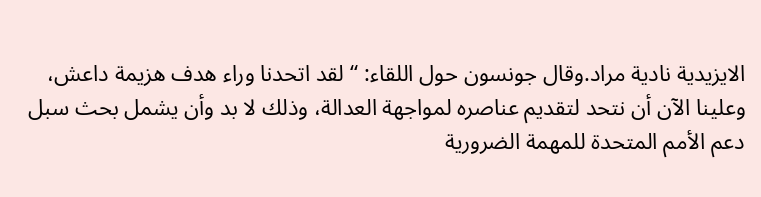الايزيدية نادية مراد.وقال جونسون حول اللقاء: “لقد اتحدنا وراء هدف هزيمة داعش، وعلينا الآن أن نتحد لتقديم عناصره لمواجهة العدالة، وذلك لا بد وأن يشمل بحث سبل دعم الأمم المتحدة للمهمة الضرورية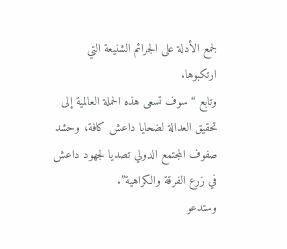لجمع الأدلة على الجرائم الشنيعة التي ارتكبوها.
وتابع “سوف تسعى هذه الحملة العالمية إلى تحقيق العدالة لضحايا داعش كافة، وحشد صفوف المجتمع الدولي تصديا لجهود داعش في زرع الفرقة والكراهية”.
وستدعو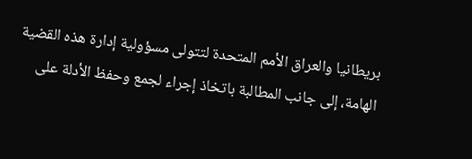بريطانيا والعراق الأمم المتحدة لتتولى مسؤولية إدارة هذه القضية الهامة، إلى جانب المطالبة باتخاذ إجراء لجمع وحفظ الأدلة على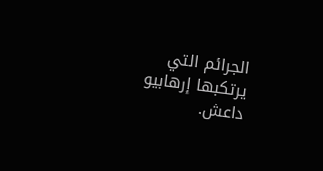الجرائم التي يرتكبها إرهابيو داعش.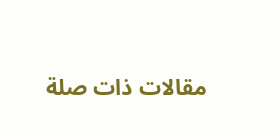مقالات ذات صلة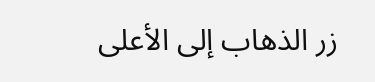زر الذهاب إلى الأعلى